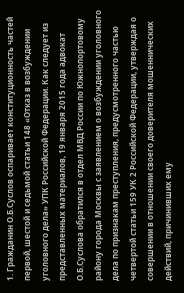1. Гражданин О.Б.Суслов оспаривает конституционность частей первой, шестой и седьмой статьи 148 «Отказ в возбуждении уголовного дела» УПК Российской Федерации. Как следует из представленных материалов, 19 января 2015 года адвокат О.Б.Суслова обратился в отдел МВД России по Южнопортовому району города Москвы с заявлением о возбуждении уголовного дела по признакам преступления, предусмотренного частью четвертой статьи 159 УК 2 Российской Федерации, утверждая о совершении в отношении своего доверителя мошеннических действий, причинивших ему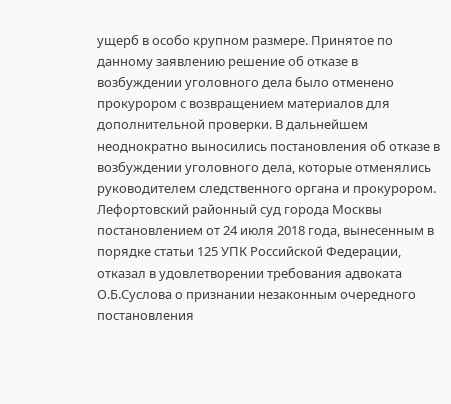ущерб в особо крупном размере. Принятое по данному заявлению решение об отказе в возбуждении уголовного дела было отменено прокурором с возвращением материалов для дополнительной проверки. В дальнейшем неоднократно выносились постановления об отказе в возбуждении уголовного дела, которые отменялись руководителем следственного органа и прокурором. Лефортовский районный суд города Москвы постановлением от 24 июля 2018 года, вынесенным в порядке статьи 125 УПК Российской Федерации, отказал в удовлетворении требования адвоката О.Б.Суслова о признании незаконным очередного постановления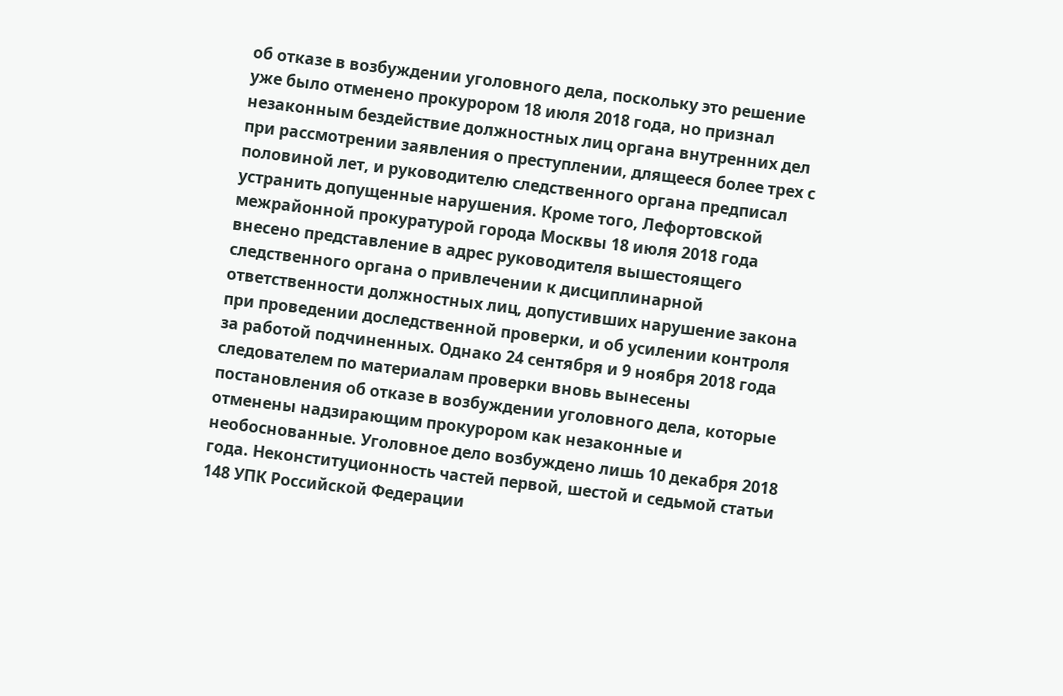об отказе в возбуждении уголовного дела, поскольку это решение уже было отменено прокурором 18 июля 2018 года, но признал незаконным бездействие должностных лиц органа внутренних дел при рассмотрении заявления о преступлении, длящееся более трех с половиной лет, и руководителю следственного органа предписал устранить допущенные нарушения. Кроме того, Лефортовской межрайонной прокуратурой города Москвы 18 июля 2018 года внесено представление в адрес руководителя вышестоящего следственного органа о привлечении к дисциплинарной ответственности должностных лиц, допустивших нарушение закона при проведении доследственной проверки, и об усилении контроля за работой подчиненных. Однако 24 сентября и 9 ноября 2018 года следователем по материалам проверки вновь вынесены постановления об отказе в возбуждении уголовного дела, которые отменены надзирающим прокурором как незаконные и необоснованные. Уголовное дело возбуждено лишь 10 декабря 2018 года. Неконституционность частей первой, шестой и седьмой статьи 148 УПК Российской Федерации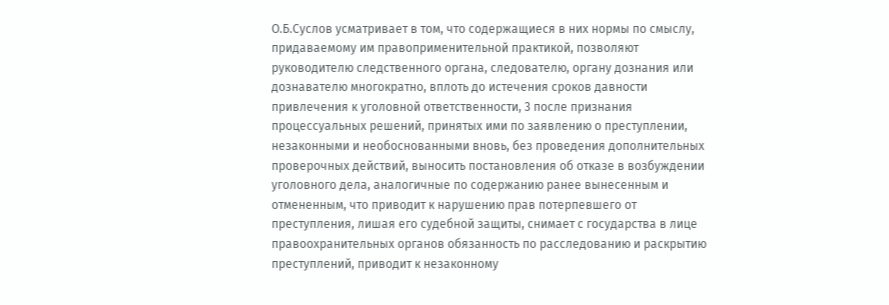О.Б.Суслов усматривает в том, что содержащиеся в них нормы по смыслу, придаваемому им правоприменительной практикой, позволяют руководителю следственного органа, следователю, органу дознания или дознавателю многократно, вплоть до истечения сроков давности привлечения к уголовной ответственности, 3 после признания процессуальных решений, принятых ими по заявлению о преступлении, незаконными и необоснованными вновь, без проведения дополнительных проверочных действий, выносить постановления об отказе в возбуждении уголовного дела, аналогичные по содержанию ранее вынесенным и отмененным, что приводит к нарушению прав потерпевшего от преступления, лишая его судебной защиты, снимает с государства в лице правоохранительных органов обязанность по расследованию и раскрытию преступлений, приводит к незаконному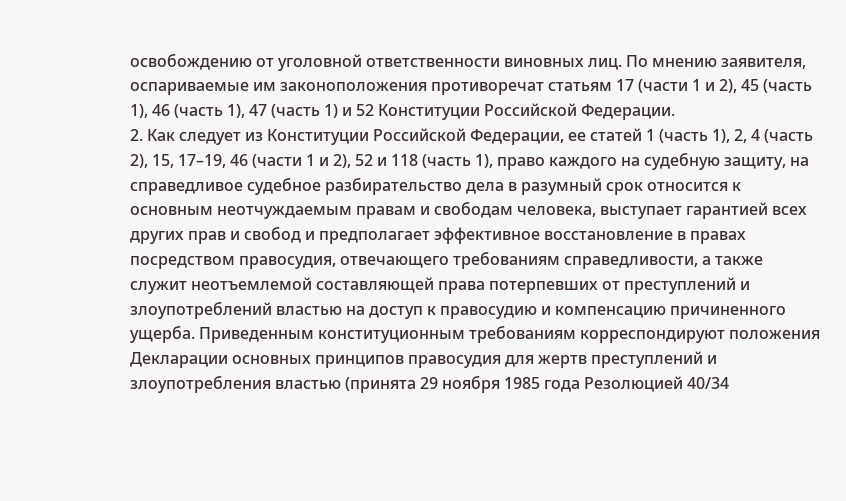освобождению от уголовной ответственности виновных лиц. По мнению заявителя, оспариваемые им законоположения противоречат статьям 17 (части 1 и 2), 45 (часть 1), 46 (часть 1), 47 (часть 1) и 52 Конституции Российской Федерации.
2. Как следует из Конституции Российской Федерации, ее статей 1 (часть 1), 2, 4 (часть 2), 15, 17–19, 46 (части 1 и 2), 52 и 118 (часть 1), право каждого на судебную защиту, на справедливое судебное разбирательство дела в разумный срок относится к основным неотчуждаемым правам и свободам человека, выступает гарантией всех других прав и свобод и предполагает эффективное восстановление в правах посредством правосудия, отвечающего требованиям справедливости, а также служит неотъемлемой составляющей права потерпевших от преступлений и злоупотреблений властью на доступ к правосудию и компенсацию причиненного ущерба. Приведенным конституционным требованиям корреспондируют положения Декларации основных принципов правосудия для жертв преступлений и злоупотребления властью (принята 29 ноября 1985 года Резолюцией 40/34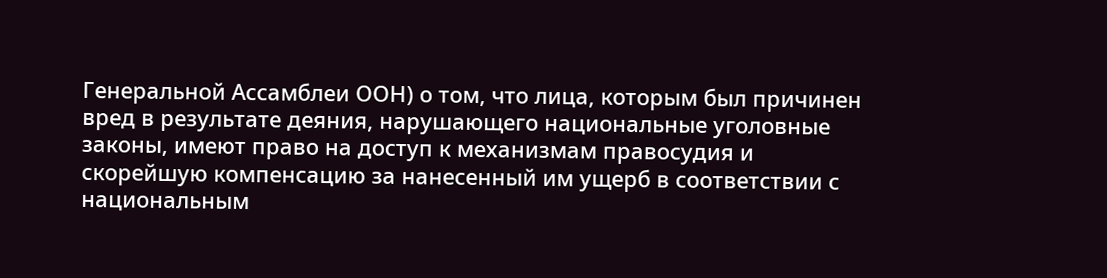Генеральной Ассамблеи ООН) о том, что лица, которым был причинен вред в результате деяния, нарушающего национальные уголовные законы, имеют право на доступ к механизмам правосудия и скорейшую компенсацию за нанесенный им ущерб в соответствии с национальным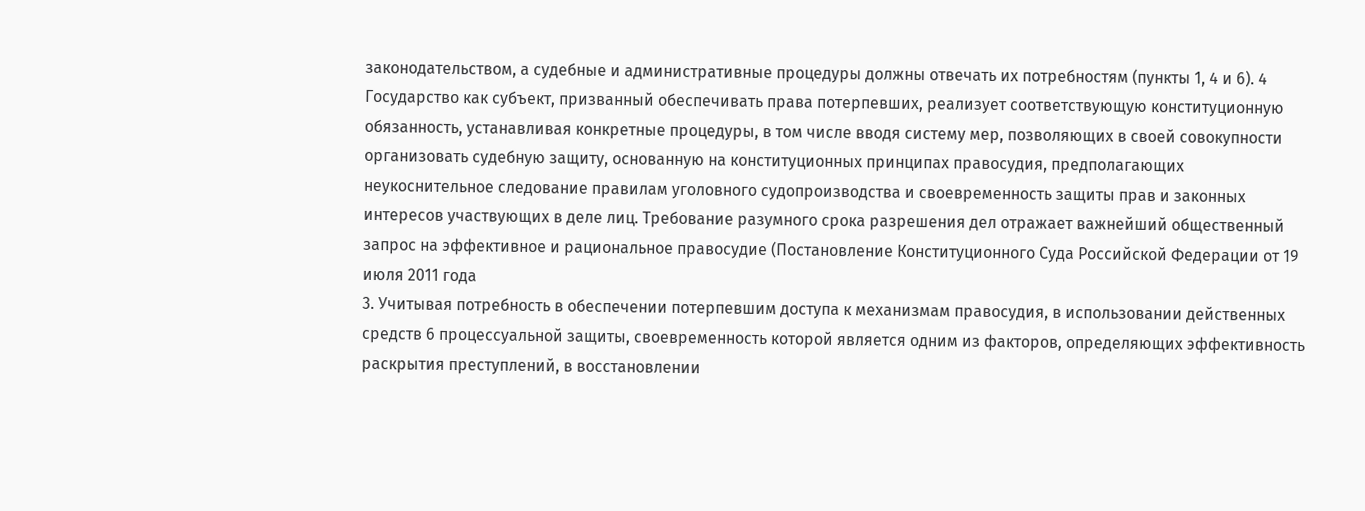законодательством, а судебные и административные процедуры должны отвечать их потребностям (пункты 1, 4 и 6). 4 Государство как субъект, призванный обеспечивать права потерпевших, реализует соответствующую конституционную обязанность, устанавливая конкретные процедуры, в том числе вводя систему мер, позволяющих в своей совокупности организовать судебную защиту, основанную на конституционных принципах правосудия, предполагающих неукоснительное следование правилам уголовного судопроизводства и своевременность защиты прав и законных интересов участвующих в деле лиц. Требование разумного срока разрешения дел отражает важнейший общественный запрос на эффективное и рациональное правосудие (Постановление Конституционного Суда Российской Федерации от 19 июля 2011 года
3. Учитывая потребность в обеспечении потерпевшим доступа к механизмам правосудия, в использовании действенных средств 6 процессуальной защиты, своевременность которой является одним из факторов, определяющих эффективность раскрытия преступлений, в восстановлении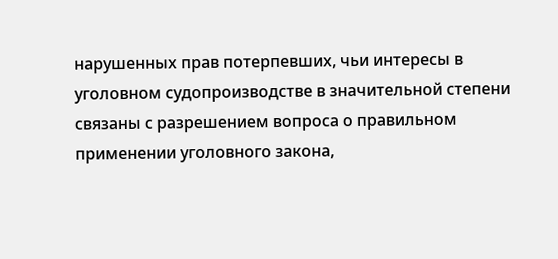нарушенных прав потерпевших, чьи интересы в уголовном судопроизводстве в значительной степени связаны с разрешением вопроса о правильном применении уголовного закона,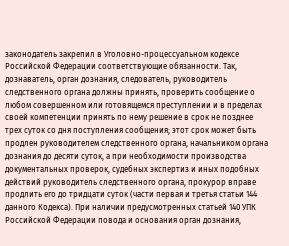законодатель закрепил в Уголовно-процессуальном кодексе Российской Федерации соответствующие обязанности. Так, дознаватель, орган дознания, следователь, руководитель следственного органа должны принять, проверить сообщение о любом совершенном или готовящемся преступлении и в пределах своей компетенции принять по нему решение в срок не позднее трех суток со дня поступления сообщения; этот срок может быть продлен руководителем следственного органа, начальником органа дознания до десяти суток, а при необходимости производства документальных проверок, судебных экспертиз и иных подобных действий руководитель следственного органа, прокурор вправе продлить его до тридцати суток (части первая и третья статьи 144 данного Кодекса). При наличии предусмотренных статьей 140 УПК Российской Федерации повода и основания орган дознания,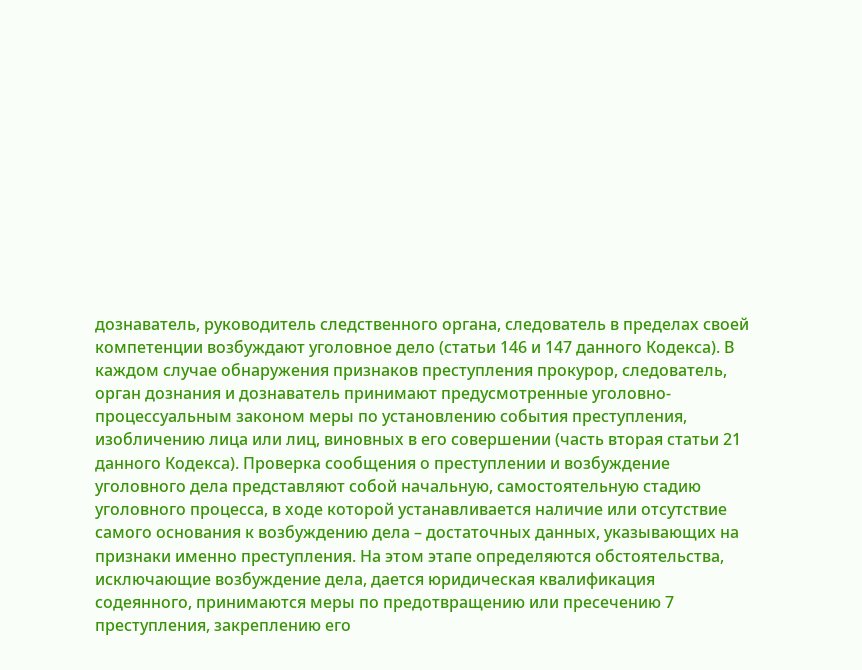дознаватель, руководитель следственного органа, следователь в пределах своей компетенции возбуждают уголовное дело (статьи 146 и 147 данного Кодекса). В каждом случае обнаружения признаков преступления прокурор, следователь, орган дознания и дознаватель принимают предусмотренные уголовно-процессуальным законом меры по установлению события преступления, изобличению лица или лиц, виновных в его совершении (часть вторая статьи 21 данного Кодекса). Проверка сообщения о преступлении и возбуждение уголовного дела представляют собой начальную, самостоятельную стадию уголовного процесса, в ходе которой устанавливается наличие или отсутствие самого основания к возбуждению дела – достаточных данных, указывающих на признаки именно преступления. На этом этапе определяются обстоятельства, исключающие возбуждение дела, дается юридическая квалификация содеянного, принимаются меры по предотвращению или пресечению 7 преступления, закреплению его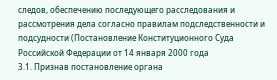следов, обеспечению последующего расследования и рассмотрения дела согласно правилам подследственности и подсудности (Постановление Конституционного Суда Российской Федерации от 14 января 2000 года
3.1. Признав постановление органа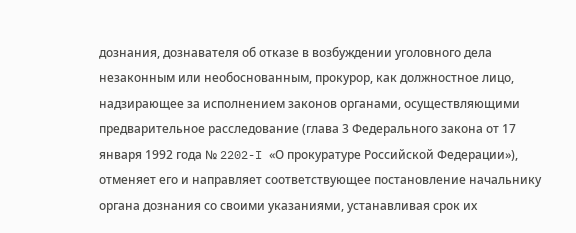дознания, дознавателя об отказе в возбуждении уголовного дела незаконным или необоснованным, прокурор, как должностное лицо, надзирающее за исполнением законов органами, осуществляющими предварительное расследование (глава 3 Федерального закона от 17 января 1992 года № 2202-I «О прокуратуре Российской Федерации»), отменяет его и направляет соответствующее постановление начальнику органа дознания со своими указаниями, устанавливая срок их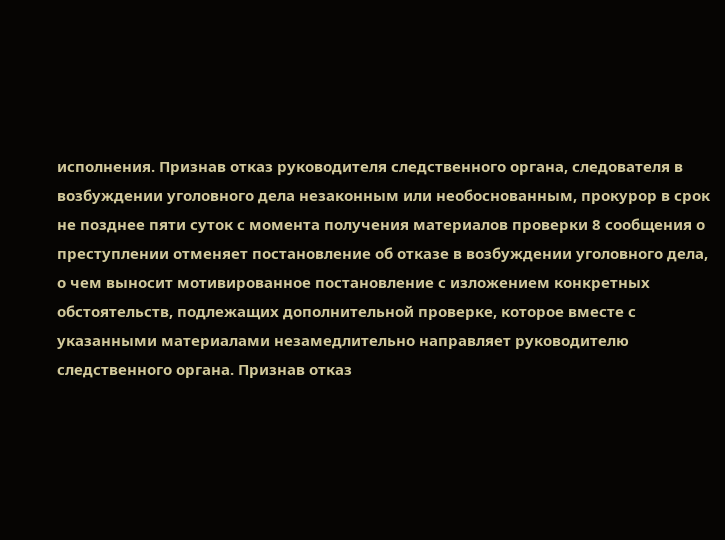исполнения. Признав отказ руководителя следственного органа, следователя в возбуждении уголовного дела незаконным или необоснованным, прокурор в срок не позднее пяти суток с момента получения материалов проверки 8 сообщения о преступлении отменяет постановление об отказе в возбуждении уголовного дела, о чем выносит мотивированное постановление с изложением конкретных обстоятельств, подлежащих дополнительной проверке, которое вместе с указанными материалами незамедлительно направляет руководителю следственного органа. Признав отказ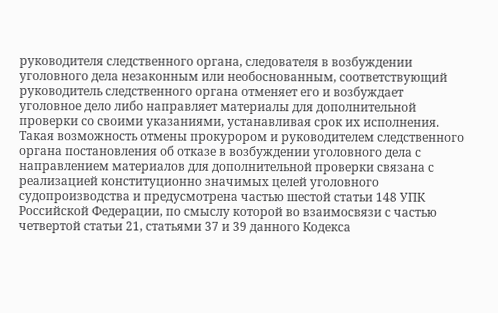руководителя следственного органа, следователя в возбуждении уголовного дела незаконным или необоснованным, соответствующий руководитель следственного органа отменяет его и возбуждает уголовное дело либо направляет материалы для дополнительной проверки со своими указаниями, устанавливая срок их исполнения. Такая возможность отмены прокурором и руководителем следственного органа постановления об отказе в возбуждении уголовного дела с направлением материалов для дополнительной проверки связана с реализацией конституционно значимых целей уголовного судопроизводства и предусмотрена частью шестой статьи 148 УПК Российской Федерации, по смыслу которой во взаимосвязи с частью четвертой статьи 21, статьями 37 и 39 данного Кодекса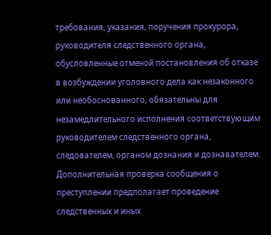требования, указания, поручения прокурора, руководителя следственного органа, обусловленные отменой постановления об отказе в возбуждении уголовного дела как незаконного или необоснованного, обязательны для незамедлительного исполнения соответствующим руководителем следственного органа, следователем, органом дознания и дознавателем. Дополнительная проверка сообщения о преступлении предполагает проведение следственных и иных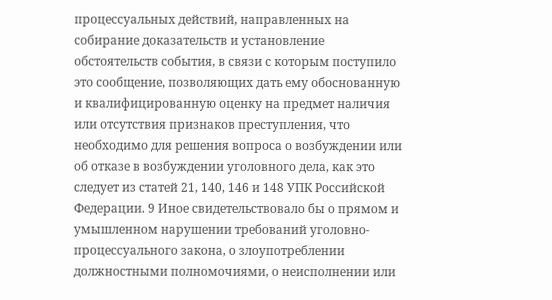процессуальных действий, направленных на собирание доказательств и установление обстоятельств события, в связи с которым поступило это сообщение, позволяющих дать ему обоснованную и квалифицированную оценку на предмет наличия или отсутствия признаков преступления, что необходимо для решения вопроса о возбуждении или об отказе в возбуждении уголовного дела, как это следует из статей 21, 140, 146 и 148 УПК Российской Федерации. 9 Иное свидетельствовало бы о прямом и умышленном нарушении требований уголовно-процессуального закона, о злоупотреблении должностными полномочиями, о неисполнении или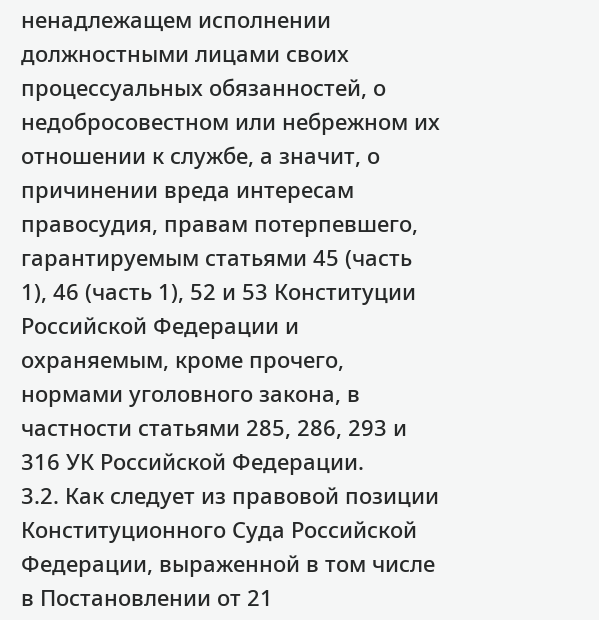ненадлежащем исполнении должностными лицами своих процессуальных обязанностей, о недобросовестном или небрежном их отношении к службе, а значит, о причинении вреда интересам правосудия, правам потерпевшего, гарантируемым статьями 45 (часть 1), 46 (часть 1), 52 и 53 Конституции Российской Федерации и охраняемым, кроме прочего, нормами уголовного закона, в частности статьями 285, 286, 293 и 316 УК Российской Федерации.
3.2. Как следует из правовой позиции Конституционного Суда Российской Федерации, выраженной в том числе в Постановлении от 21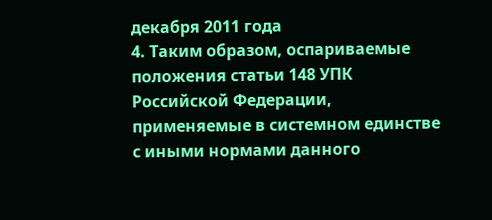декабря 2011 года
4. Таким образом, оспариваемые положения статьи 148 УПК Российской Федерации, применяемые в системном единстве с иными нормами данного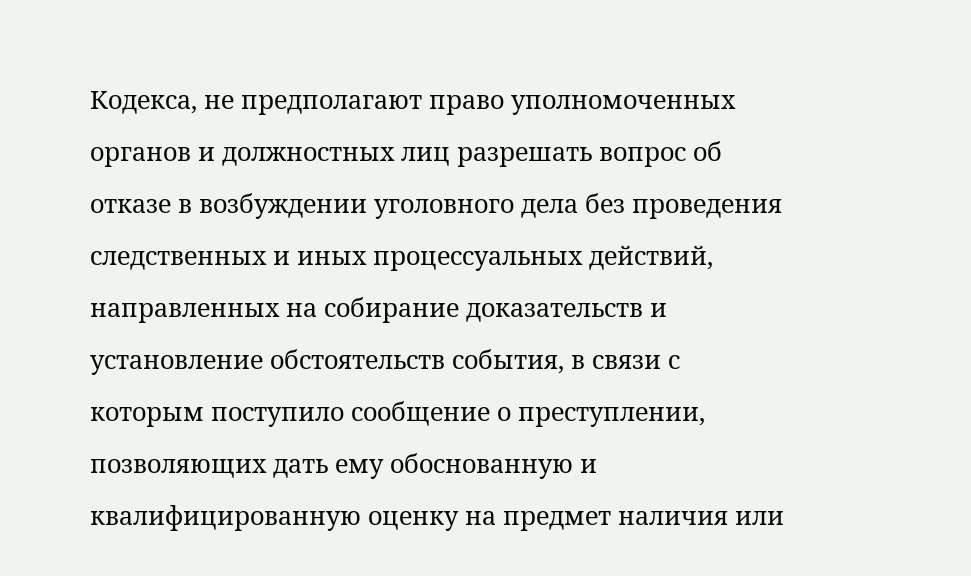Кодекса, не предполагают право уполномоченных органов и должностных лиц разрешать вопрос об отказе в возбуждении уголовного дела без проведения следственных и иных процессуальных действий, направленных на собирание доказательств и установление обстоятельств события, в связи с которым поступило сообщение о преступлении, позволяющих дать ему обоснованную и квалифицированную оценку на предмет наличия или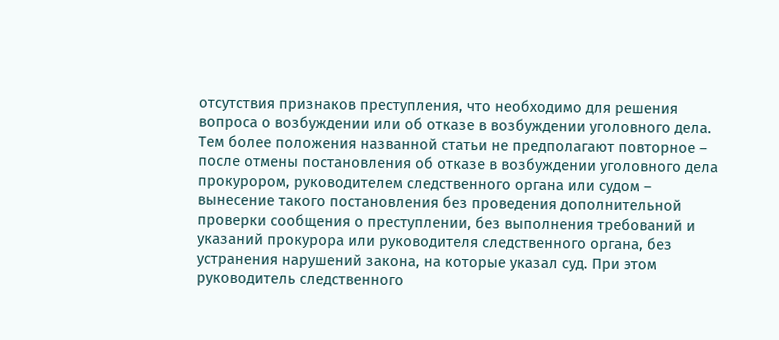отсутствия признаков преступления, что необходимо для решения вопроса о возбуждении или об отказе в возбуждении уголовного дела. Тем более положения названной статьи не предполагают повторное – после отмены постановления об отказе в возбуждении уголовного дела прокурором, руководителем следственного органа или судом – вынесение такого постановления без проведения дополнительной проверки сообщения о преступлении, без выполнения требований и указаний прокурора или руководителя следственного органа, без устранения нарушений закона, на которые указал суд. При этом руководитель следственного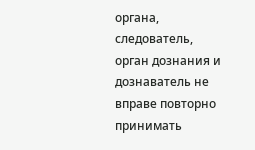органа, следователь, орган дознания и дознаватель не вправе повторно принимать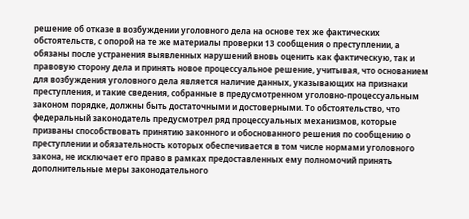решение об отказе в возбуждении уголовного дела на основе тех же фактических обстоятельств, с опорой на те же материалы проверки 13 сообщения о преступлении, а обязаны после устранения выявленных нарушений вновь оценить как фактическую, так и правовую сторону дела и принять новое процессуальное решение, учитывая, что основанием для возбуждения уголовного дела является наличие данных, указывающих на признаки преступления, и такие сведения, собранные в предусмотренном уголовно-процессуальным законом порядке, должны быть достаточными и достоверными. То обстоятельство, что федеральный законодатель предусмотрел ряд процессуальных механизмов, которые призваны способствовать принятию законного и обоснованного решения по сообщению о преступлении и обязательность которых обеспечивается в том числе нормами уголовного закона, не исключает его право в рамках предоставленных ему полномочий принять дополнительные меры законодательного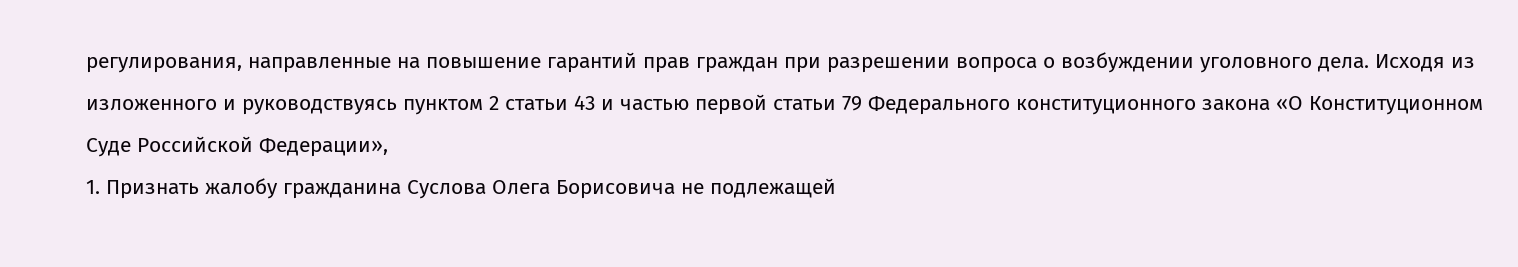регулирования, направленные на повышение гарантий прав граждан при разрешении вопроса о возбуждении уголовного дела. Исходя из изложенного и руководствуясь пунктом 2 статьи 43 и частью первой статьи 79 Федерального конституционного закона «О Конституционном Суде Российской Федерации»,
1. Признать жалобу гражданина Суслова Олега Борисовича не подлежащей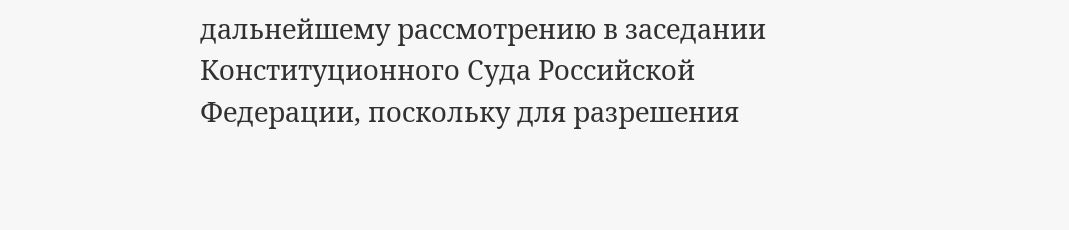дальнейшему рассмотрению в заседании Конституционного Суда Российской Федерации, поскольку для разрешения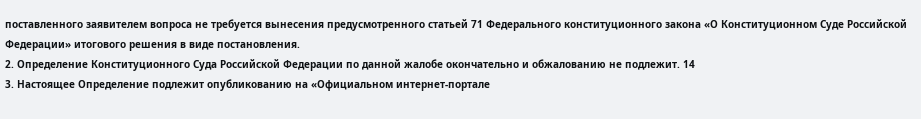поставленного заявителем вопроса не требуется вынесения предусмотренного статьей 71 Федерального конституционного закона «О Конституционном Суде Российской Федерации» итогового решения в виде постановления.
2. Определение Конституционного Суда Российской Федерации по данной жалобе окончательно и обжалованию не подлежит. 14
3. Настоящее Определение подлежит опубликованию на «Официальном интернет-портале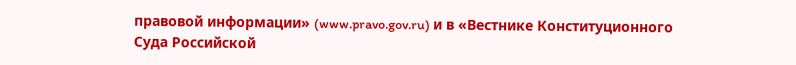правовой информации» (www.pravo.gov.ru) и в «Вестнике Конституционного Суда Российской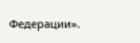Федерации».